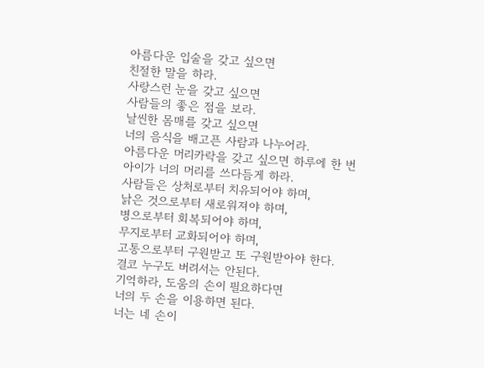아름다운 입술을 갖고 싶으면
친절한 말을 하라.
사랑스런 눈을 갖고 싶으면
사람들의 좋은 점을 보라.
날씬한 몸매를 갖고 싶으면
너의 음식을 배고픈 사람과 나누어라.
아름다운 머리카락을 갖고 싶으면 하루에 한 번
아이가 너의 머리를 쓰다듬게 하라.
사람들은 상처로부터 치유되어야 하며,
낡은 것으로부터 새로워져야 하며,
병으로부터 회복되어야 하며,
무지로부터 교화되어야 하며,
고통으로부터 구원받고 또 구원받아야 한다.
결코 누구도 버려서는 안된다.
기억하라, 도움의 손이 필요하다면
너의 두 손을 이용하면 된다.
너는 네 손이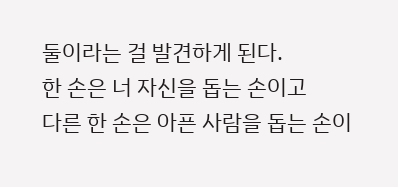둘이라는 걸 발견하게 된다.
한 손은 너 자신을 돕는 손이고
다른 한 손은 아픈 사람을 돕는 손이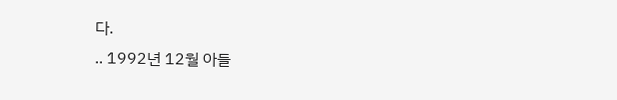다.
.. 1992년 12월 아들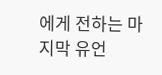에게 전하는 마지막 유언